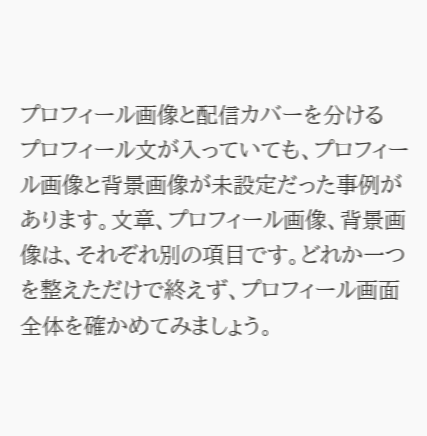プロフィール画像と配信カバーを分ける
プロフィール文が入っていても、プロフィール画像と背景画像が未設定だった事例があります。文章、プロフィール画像、背景画像は、それぞれ別の項目です。どれか一つを整えただけで終えず、プロフィール画面全体を確かめてみましょう。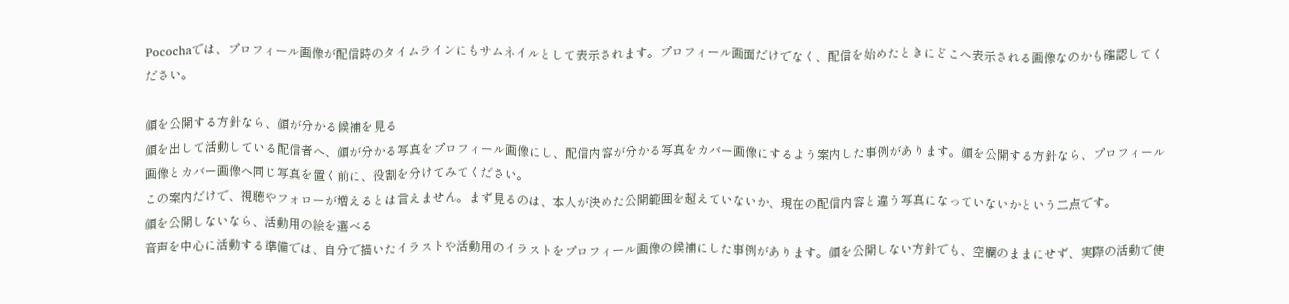Pocochaでは、プロフィール画像が配信時のタイムラインにもサムネイルとして表示されます。プロフィール画面だけでなく、配信を始めたときにどこへ表示される画像なのかも確認してください。

顔を公開する方針なら、顔が分かる候補を見る
顔を出して活動している配信者へ、顔が分かる写真をプロフィール画像にし、配信内容が分かる写真をカバー画像にするよう案内した事例があります。顔を公開する方針なら、プロフィール画像とカバー画像へ同じ写真を置く前に、役割を分けてみてください。
この案内だけで、視聴やフォローが増えるとは言えません。まず見るのは、本人が決めた公開範囲を超えていないか、現在の配信内容と違う写真になっていないかという二点です。
顔を公開しないなら、活動用の絵を選べる
音声を中心に活動する準備では、自分で描いたイラストや活動用のイラストをプロフィール画像の候補にした事例があります。顔を公開しない方針でも、空欄のままにせず、実際の活動で使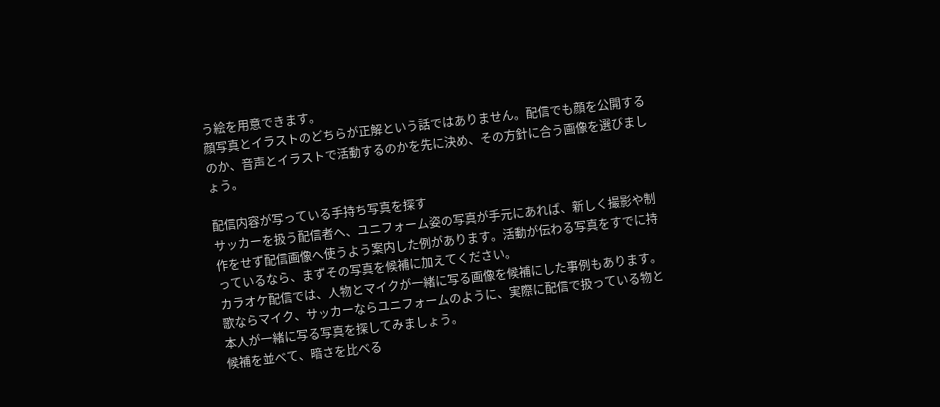う絵を用意できます。
顔写真とイラストのどちらが正解という話ではありません。配信でも顔を公開するのか、音声とイラストで活動するのかを先に決め、その方針に合う画像を選びましょう。

配信内容が写っている手持ち写真を探す
サッカーを扱う配信者へ、ユニフォーム姿の写真が手元にあれば、新しく撮影や制作をせず配信画像へ使うよう案内した例があります。活動が伝わる写真をすでに持っているなら、まずその写真を候補に加えてください。
カラオケ配信では、人物とマイクが一緒に写る画像を候補にした事例もあります。歌ならマイク、サッカーならユニフォームのように、実際に配信で扱っている物と本人が一緒に写る写真を探してみましょう。
候補を並べて、暗さを比べる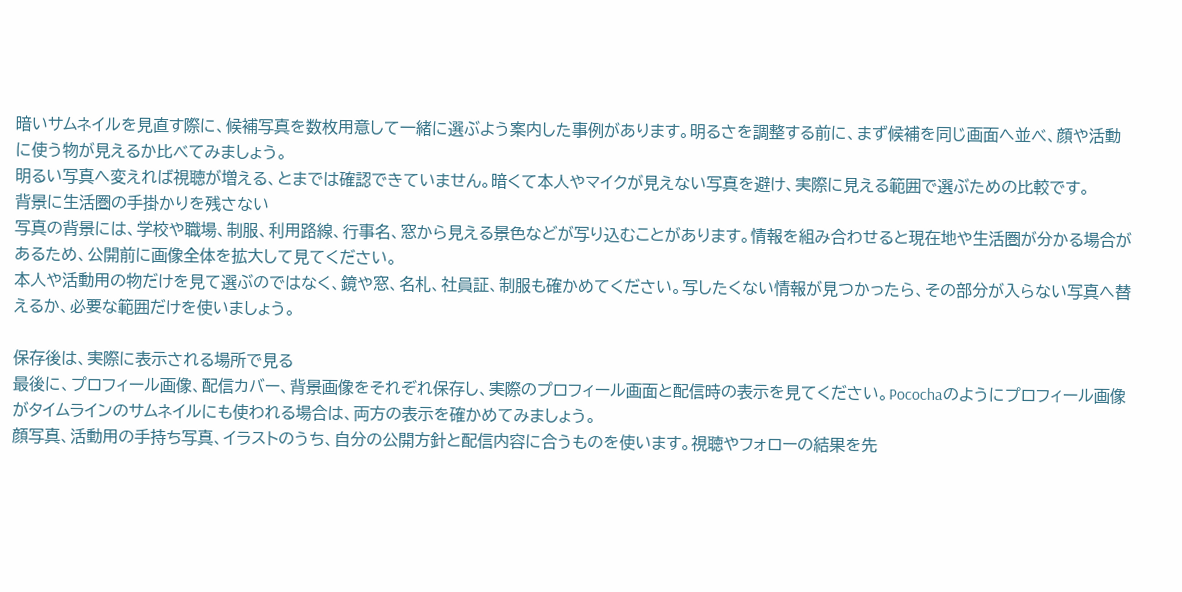暗いサムネイルを見直す際に、候補写真を数枚用意して一緒に選ぶよう案内した事例があります。明るさを調整する前に、まず候補を同じ画面へ並べ、顔や活動に使う物が見えるか比べてみましょう。
明るい写真へ変えれば視聴が増える、とまでは確認できていません。暗くて本人やマイクが見えない写真を避け、実際に見える範囲で選ぶための比較です。
背景に生活圏の手掛かりを残さない
写真の背景には、学校や職場、制服、利用路線、行事名、窓から見える景色などが写り込むことがあります。情報を組み合わせると現在地や生活圏が分かる場合があるため、公開前に画像全体を拡大して見てください。
本人や活動用の物だけを見て選ぶのではなく、鏡や窓、名札、社員証、制服も確かめてください。写したくない情報が見つかったら、その部分が入らない写真へ替えるか、必要な範囲だけを使いましょう。

保存後は、実際に表示される場所で見る
最後に、プロフィール画像、配信カバー、背景画像をそれぞれ保存し、実際のプロフィール画面と配信時の表示を見てください。Pocochaのようにプロフィール画像がタイムラインのサムネイルにも使われる場合は、両方の表示を確かめてみましょう。
顔写真、活動用の手持ち写真、イラストのうち、自分の公開方針と配信内容に合うものを使います。視聴やフォローの結果を先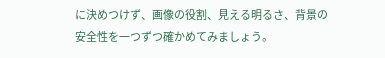に決めつけず、画像の役割、見える明るさ、背景の安全性を一つずつ確かめてみましょう。